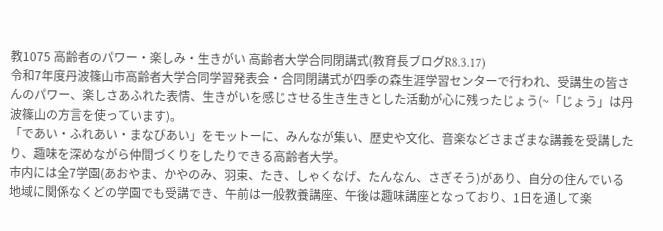教1075 高齢者のパワー・楽しみ・生きがい 高齢者大学合同閉講式(教育長ブログR8.3.17)
令和7年度丹波篠山市高齢者大学合同学習発表会・合同閉講式が四季の森生涯学習センターで行われ、受講生の皆さんのパワー、楽しさあふれた表情、生きがいを感じさせる生き生きとした活動が心に残ったじょう(~「じょう」は丹波篠山の方言を使っています)。
「であい・ふれあい・まなびあい」をモットーに、みんなが集い、歴史や文化、音楽などさまざまな講義を受講したり、趣味を深めながら仲間づくりをしたりできる高齢者大学。
市内には全7学園(あおやま、かやのみ、羽束、たき、しゃくなげ、たんなん、さぎそう)があり、自分の住んでいる地域に関係なくどの学園でも受講でき、午前は一般教養講座、午後は趣味講座となっており、1日を通して楽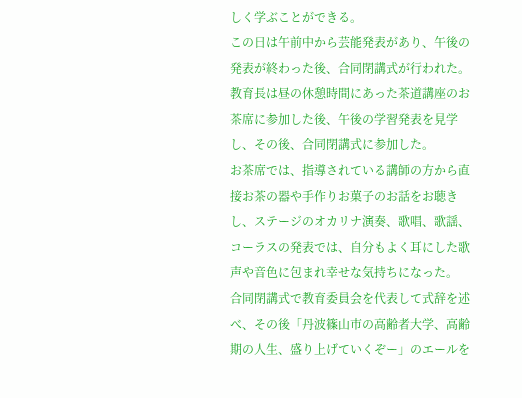しく学ぶことができる。
この日は午前中から芸能発表があり、午後の発表が終わった後、合同閉講式が行われた。教育長は昼の休憩時間にあった茶道講座のお茶席に参加した後、午後の学習発表を見学し、その後、合同閉講式に参加した。
お茶席では、指導されている講師の方から直接お茶の器や手作りお菓子のお話をお聴きし、ステージのオカリナ演奏、歌唱、歌謡、コーラスの発表では、自分もよく耳にした歌声や音色に包まれ幸せな気持ちになった。
合同閉講式で教育委員会を代表して式辞を述べ、その後「丹波篠山市の高齢者大学、高齢期の人生、盛り上げていくぞー」のエールを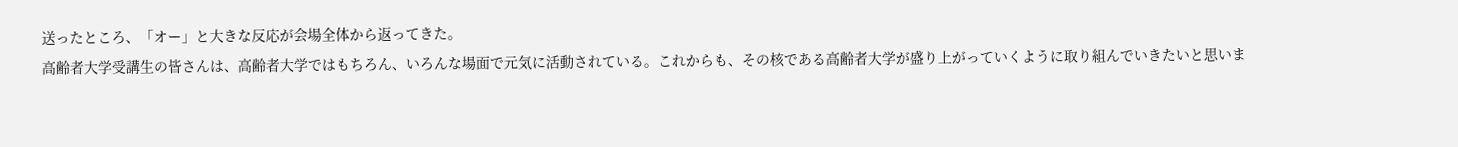送ったところ、「オー」と大きな反応が会場全体から返ってきた。
高齢者大学受講生の皆さんは、高齢者大学ではもちろん、いろんな場面で元気に活動されている。これからも、その核である高齢者大学が盛り上がっていくように取り組んでいきたいと思いま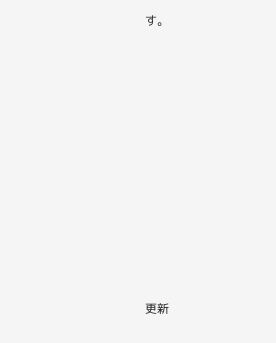す。



















更新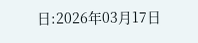日:2026年03月17日